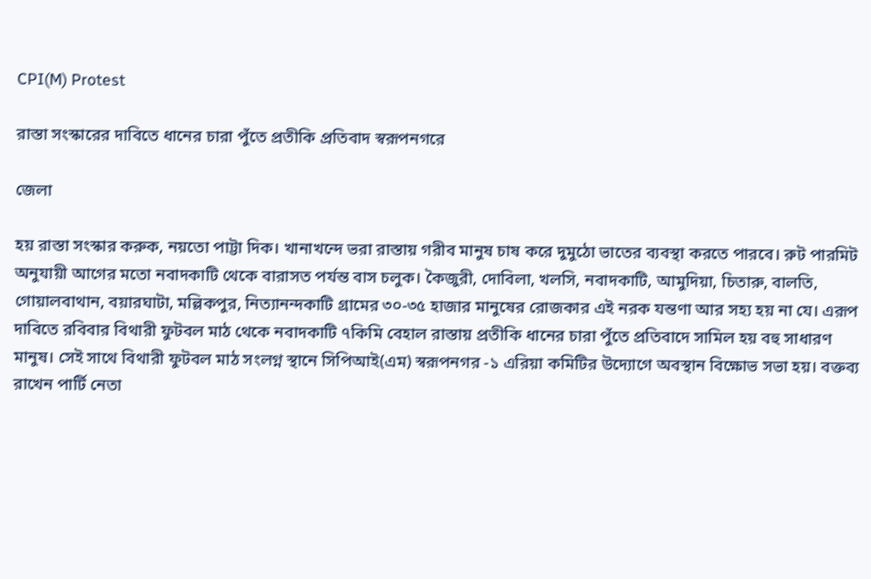CPI(M) Protest

রাস্তা সংস্কারের দাবিতে ধানের চারা পুঁতে প্রতীকি প্রতিবাদ স্বরূপনগরে

জেলা

হয় রাস্তা সংস্কার করুক, নয়তো পাট্টা দিক। খানাখন্দে ভরা রাস্তায় গরীব মানুষ চাষ করে দুমুঠো ভাতের ব্যবস্থা করতে পারবে। রুট পারমিট অনুযায়ী আগের মতো নবাদকাটি থেকে বারাসত পর্যন্ত বাস চলুক। কৈজুরী, দোবিলা, খলসি, নবাদকাটি, আমুদিয়া, চিতারু, বালতি, গোয়ালবাথান, বয়ারঘাটা, মল্লিকপুর, নিত্যানন্দকাটি গ্রামের ৩০-৩৫ হাজার মানুষের রোজকার এই নরক যন্তণা আর সহ্য হয় না যে। এরূপ দাবিতে রবিবার বিথারী ফুটবল মাঠ থেকে নবাদকাটি ৭কিমি বেহাল রাস্তায় প্রতীকি ধানের চারা পুঁতে প্রতিবাদে সামিল হয় বহু সাধারণ মানুষ। সেই সাথে বিথারী ফুটবল মাঠ সংলগ্ন স্থানে সিপিআই(এম) স্বরূপনগর -১ এরিয়া কমিটির উদ্যোগে অবস্থান বিক্ষোভ সভা হয়। বক্তব্য রাখেন পার্টি নেতা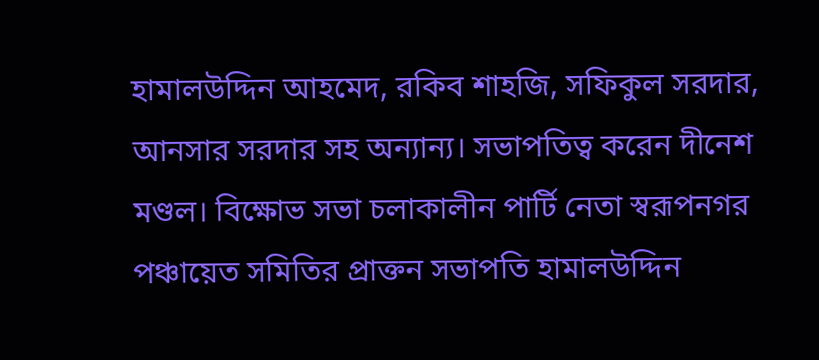হামালউদ্দিন আহমেদ, রকিব শাহজি, সফিকুল সরদার, আনসার সরদার সহ অন্যান্য। সভাপতিত্ব করেন দীনেশ মণ্ডল। বিক্ষোভ সভা চলাকালীন পার্টি নেতা স্বরূপনগর পঞ্চায়েত সমিতির প্রাক্তন সভাপতি হামালউদ্দিন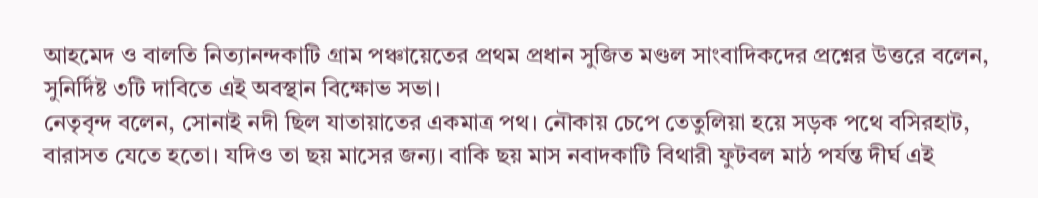আহমেদ ও বালতি নিত্যানন্দকাটি গ্রাম পঞ্চায়েতের প্রথম প্রধান সুজিত মণ্ডল সাংবাদিকদের প্রশ্নের উত্তরে বলেন, সুনির্দিষ্ট ৩টি দাবিতে এই অবস্থান বিক্ষোভ সভা।
নেতৃবৃন্দ বলেন, সোনাই নদী ছিল যাতায়াতের একমাত্র পথ। নৌকায় চেপে তেতুলিয়া হয়ে সড়ক পথে বসিরহাট, বারাসত যেতে হতো। যদিও তা ছয় মাসের জন্য। বাকি ছয় মাস নবাদকাটি বিথারী ফুটবল মাঠ পর্যন্ত দীর্ঘ এই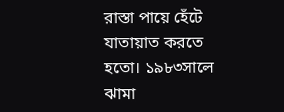রাস্তা পায়ে হেঁটে যাতায়াত করতে হতো। ১৯৮৩সালে ঝামা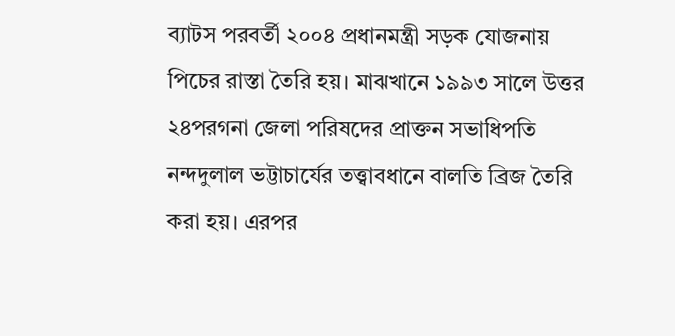ব্যাটস পরবর্তী ২০০৪ প্রধানমন্ত্রী সড়ক যোজনায় পিচের রাস্তা তৈরি হয়। মাঝখানে ১৯৯৩ সালে উত্তর ২৪পরগনা জেলা পরিষদের প্রাক্তন সভাধিপতি নন্দদুলাল ভট্টাচার্যের তত্ত্বাবধানে বালতি ব্রিজ তৈরি করা হয়। এরপর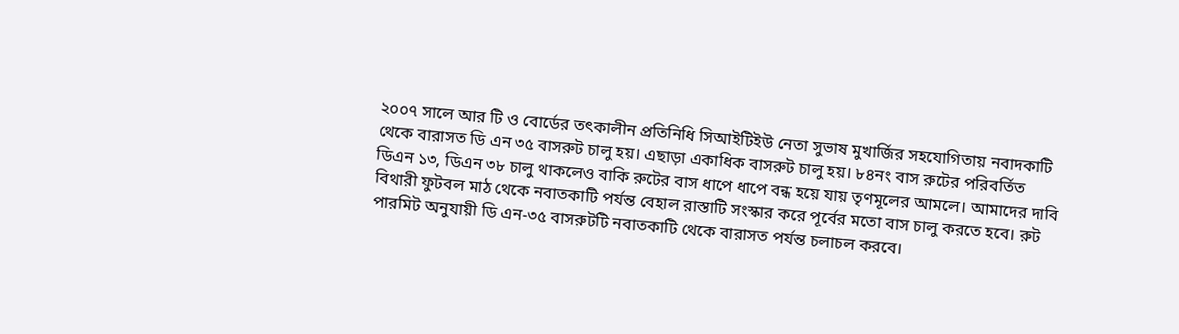২০০৭ সালে আর টি ও বোর্ডের তৎকালীন প্রতিনিধি সিআইটিইউ নেতা সুভাষ মুখার্জির সহযোগিতায় নবাদকাটি থেকে বারাসত ডি এন ৩৫ বাসরুট চালু হয়। এছাড়া একাধিক বাসরুট চালু হয়। ৮৪নং বাস রুটের পরিবর্তিত ডিএন ১৩, ডিএন ৩৮ চালু থাকলেও বাকি রুটের বাস ধাপে ধাপে বন্ধ হয়ে যায় তৃণমূলের আমলে। আমাদের দাবি বিথারী ফুটবল মাঠ থেকে নবাতকাটি পর্যন্ত বেহাল রাস্তাটি সংস্কার করে পূর্বের মতো বাস চালু করতে হবে। রুট পারমিট অনুযায়ী ডি এন-৩৫ বাসরুটটি নবাতকাটি থেকে বারাসত পর্যন্ত চলাচল করবে।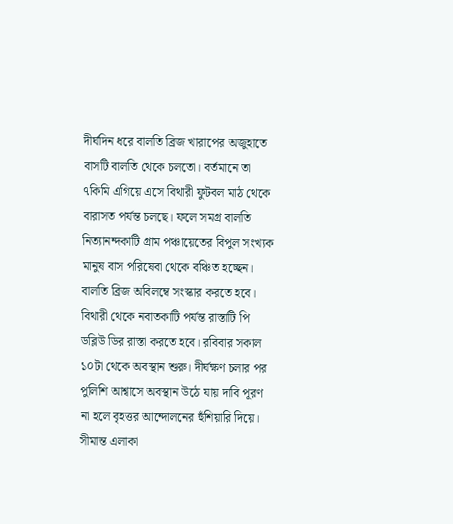দীর্ঘদিন ধরে বালতি ব্রিজ খারাপের অজুহাতে বাসটি বালতি থেকে চলতো। বর্তমানে তা ৭কিমি এগিয়ে এসে বিথারী ফুটবল মাঠ থেকে বারাসত পর্যন্ত চলছে। ফলে সমগ্র বালতি নিত্যানন্দকাটি গ্রাম পঞ্চায়েতের বিপুল সংখ্যক মানুষ বাস পরিষেবা থেকে বঞ্চিত হচ্ছেন। বালতি ব্রিজ অবিলম্বে সংস্কার করতে হবে। বিথারী থেকে নবাতকাটি পর্যন্ত রাস্তাটি পি ডব্লিউ ডির রাস্তা করতে হবে। রবিবার সকাল ১০টা থেকে অবস্থান শুরু। দীর্ঘক্ষণ চলার পর পুলিশি আশ্বাসে অবস্থান উঠে যায় দাবি পূরণ না হলে বৃহত্তর আন্দোলনের হুঁশিয়ারি দিয়ে।
সীমান্ত এলাকা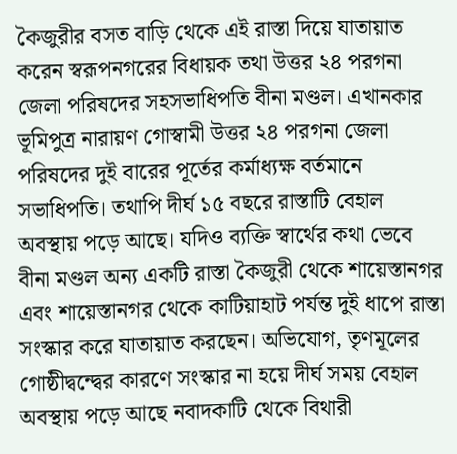কৈজুরীর বসত বাড়ি থেকে এই রাস্তা দিয়ে যাতায়াত করেন স্বরূপনগরের বিধায়ক তথা উত্তর ২৪ পরগনা জেলা পরিষদের সহসভাধিপতি বীনা মণ্ডল। এখানকার ভূমিপুত্র নারায়ণ গোস্বামী উত্তর ২৪ পরগনা জেলা পরিষদের দুই বারের পূর্তের কর্মাধ্যক্ষ বর্তমানে সভাধিপতি। তথাপি দীর্ঘ ১৫ বছরে রাস্তাটি বেহাল অবস্থায় পড়ে আছে। যদিও ব্যক্তি স্বার্থের কথা ভেবে বীনা মণ্ডল অন্য একটি রাস্তা কৈজুরী থেকে শায়েস্তানগর এবং শায়েস্তানগর থেকে কাটিয়াহাট পর্যন্ত দুই ধাপে রাস্তা সংস্কার করে যাতায়াত করছেন। অভিযোগ, তৃণমূলের গোষ্ঠীদ্বন্দ্বের কারণে সংস্কার না হয়ে দীর্ঘ সময় বেহাল অবস্থায় পড়ে আছে নবাদকাটি থেকে বিথারী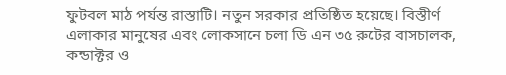ফুটবল মাঠ পর্যন্ত রাস্তাটি। নতুন সরকার প্রতিষ্ঠিত হয়েছে। বিস্তীর্ণ এলাকার মানুষের এবং লোকসানে চলা ডি এন ৩৫ রুটের বাসচালক, কন্ডাক্টর ও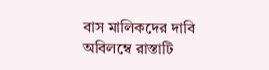বাস মালিকদের দাবি অবিলম্বে রাস্তাটি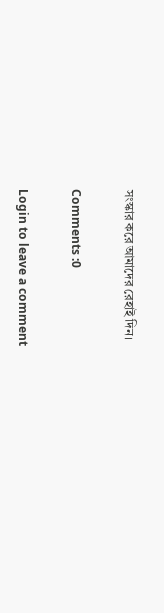সংস্কার করে আমাদের রেহাই দিন।

Comments :0

Login to leave a comment